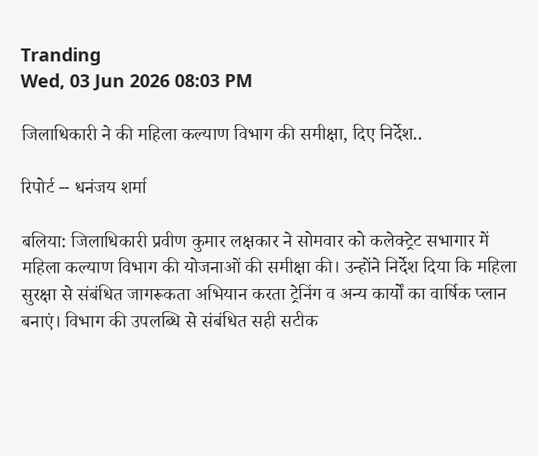Tranding
Wed, 03 Jun 2026 08:03 PM

जिलाधिकारी ने की महिला कल्याण विभाग की समीक्षा, दिए निर्देश..

रिपोर्ट -- धनंजय शर्मा

बलिया: जिलाधिकारी प्रवीण कुमार लक्षकार ने सोमवार को कलेक्ट्रेट सभागार में महिला कल्याण विभाग की योजनाओं की समीक्षा की। उन्होंने निर्देश दिया कि महिला सुरक्षा से संबंधित जागरूकता अभियान करता ट्रेनिंग व अन्य कार्यों का वार्षिक प्लान बनाएं। विभाग की उपलब्धि से संबंधित सही सटीक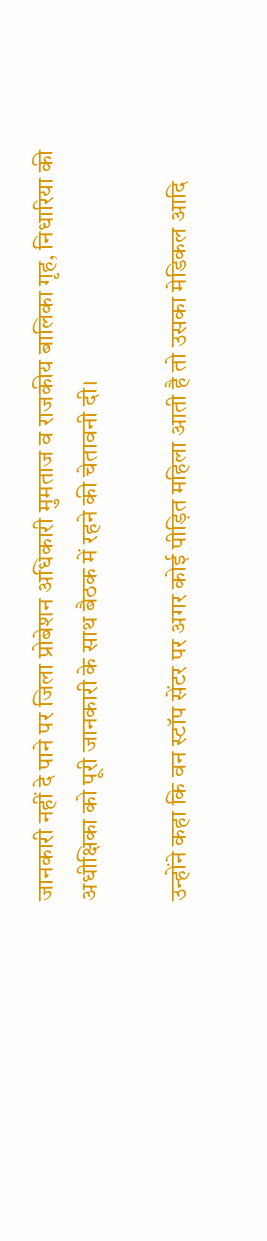जानकारी नहीं दे पाने पर जिला प्रोबेशन अधिकारी मुमताज व राजकीय बालिका गृह, निधारिया की अधीक्षिका को पूरी जानकारी के साथ बैठक में रहने की चेतावनी दी।

उन्होंने कहा कि वन स्टॉप सेंटर पर अगर कोई पीड़ित महिला आती है तो उसका मेडिकल आदि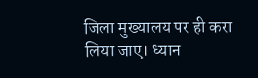जिला मुख्यालय पर ही करा लिया जाए। ध्यान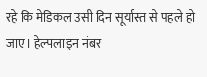रहे कि मेडिकल उसी दिन सूर्यास्त से पहले हो जाए। हेल्पलाइन नंबर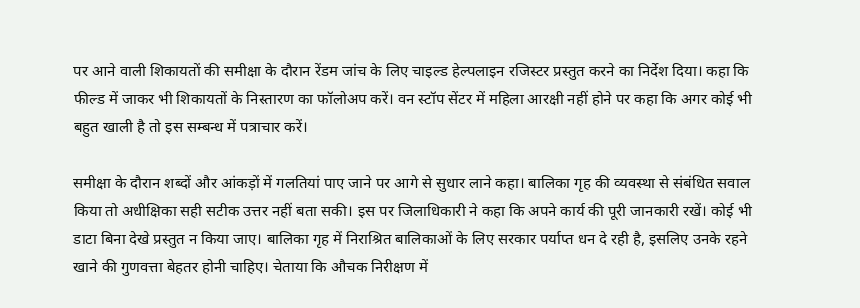पर आने वाली शिकायतों की समीक्षा के दौरान रेंडम जांच के लिए चाइल्ड हेल्पलाइन रजिस्टर प्रस्तुत करने का निर्देश दिया। कहा कि फील्ड में जाकर भी शिकायतों के निस्तारण का फॉलोअप करें। वन स्टॉप सेंटर में महिला आरक्षी नहीं होने पर कहा कि अगर कोई भी बहुत खाली है तो इस सम्बन्ध में पत्राचार करें।

समीक्षा के दौरान शब्दों और आंकड़ों में गलतियां पाए जाने पर आगे से सुधार लाने कहा। बालिका गृह की व्यवस्था से संबंधित सवाल किया तो अधीक्षिका सही सटीक उत्तर नहीं बता सकी। इस पर जिलाधिकारी ने कहा कि अपने कार्य की पूरी जानकारी रखें। कोई भी डाटा बिना देखे प्रस्तुत न किया जाए। बालिका गृह में निराश्रित बालिकाओं के लिए सरकार पर्याप्त धन दे रही है, इसलिए उनके रहने खाने की गुणवत्ता बेहतर होनी चाहिए। चेताया कि औचक निरीक्षण में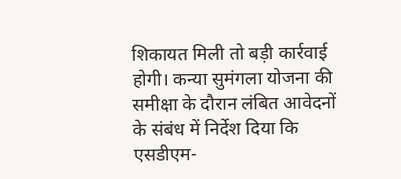शिकायत मिली तो बड़ी कार्रवाई होगी। कन्या सुमंगला योजना की समीक्षा के दौरान लंबित आवेदनों के संबंध में निर्देश दिया कि एसडीएम-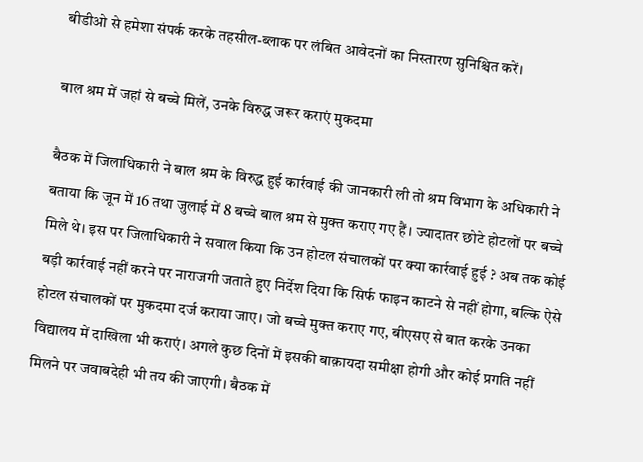बीडीओ से हमेशा संपर्क करके तहसील-ब्लाक पर लंबित आवेदनों का निस्तारण सुनिश्चित करें।

बाल श्रम में जहां से बच्चे मिलें, उनके विरुद्ध जरूर कराएं मुकदमा

बैठक में जिलाधिकारी ने बाल श्रम के विरुद्ध हुई कार्रवाई की जानकारी ली तो श्रम विभाग के अधिकारी ने बताया कि जून में 16 तथा जुलाई में 8 बच्चे बाल श्रम से मुक्त कराए गए हैं। ज्यादातर छोटे होटलों पर बच्चे मिले थे। इस पर जिलाधिकारी ने सवाल किया कि उन होटल संचालकों पर क्या कार्रवाई हुई ? अब तक कोई बड़ी कार्रवाई नहीं करने पर नाराजगी जताते हुए निर्देश दिया कि सिर्फ फाइन काटने से नहीं होगा, बल्कि ऐसे होटल संचालकों पर मुकदमा दर्ज कराया जाए। जो बच्चे मुक्त कराए गए, बीएसए से बात करके उनका विद्यालय में दाखिला भी कराएं। अगले कुछ दिनों में इसकी बाक़ायदा समीक्षा होगी और कोई प्रगति नहीं मिलने पर जवाबदेही भी तय की जाएगी। बैठक में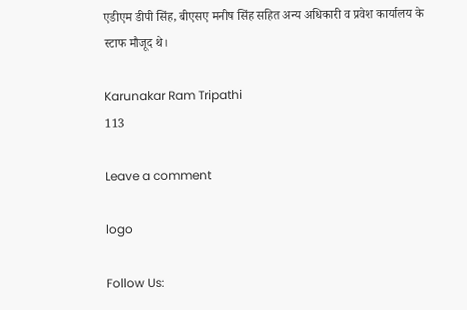एडीएम डीपी सिंह, बीएसए मनीष सिंह सहित अन्य अधिकारी व प्रवेश कार्यालय के स्टाफ मौजूद थे।

Karunakar Ram Tripathi
113

Leave a comment

logo

Follow Us: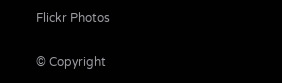Flickr Photos

© Copyright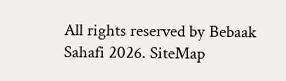All rights reserved by Bebaak Sahafi 2026. SiteMap